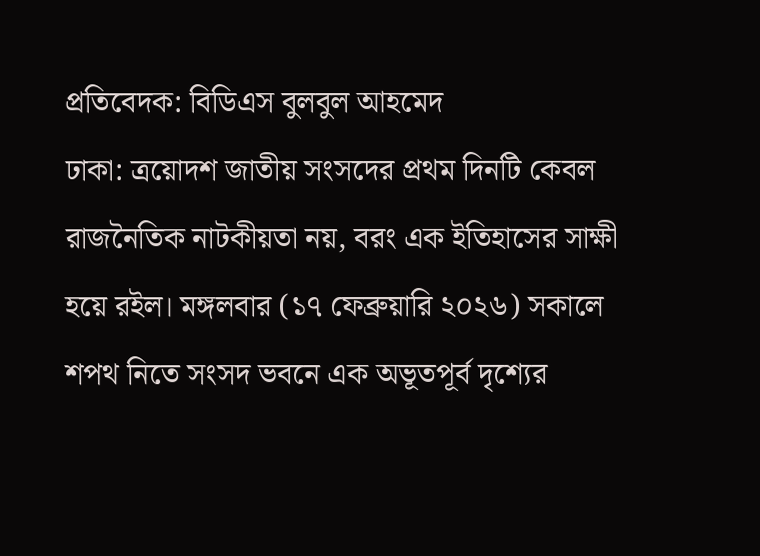প্রতিবেদক: বিডিএস বুলবুল আহমেদ
ঢাকা: ত্রয়োদশ জাতীয় সংসদের প্রথম দিনটি কেবল রাজনৈতিক নাটকীয়তা নয়, বরং এক ইতিহাসের সাক্ষী হয়ে রইল। মঙ্গলবার (১৭ ফেব্রুয়ারি ২০২৬) সকালে শপথ নিতে সংসদ ভবনে এক অভূতপূর্ব দৃশ্যের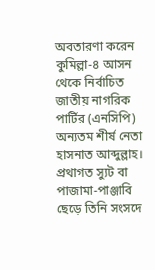অবতারণা করেন কুমিল্লা-৪ আসন থেকে নির্বাচিত জাতীয় নাগরিক পার্টির (এনসিপি) অন্যতম শীর্ষ নেতা হাসনাত আব্দুল্লাহ। প্রথাগত স্যুট বা পাজামা-পাঞ্জাবি ছেড়ে তিনি সংসদে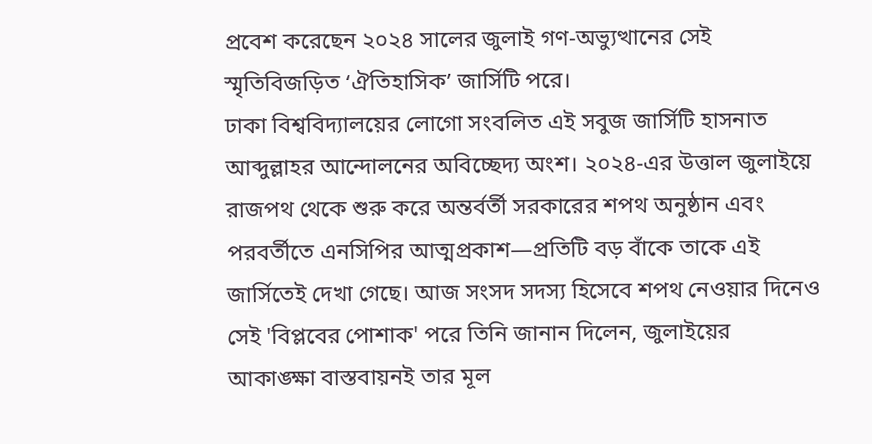প্রবেশ করেছেন ২০২৪ সালের জুলাই গণ-অভ্যুত্থানের সেই স্মৃতিবিজড়িত ‘ঐতিহাসিক’ জার্সিটি পরে।
ঢাকা বিশ্ববিদ্যালয়ের লোগো সংবলিত এই সবুজ জার্সিটি হাসনাত আব্দুল্লাহর আন্দোলনের অবিচ্ছেদ্য অংশ। ২০২৪-এর উত্তাল জুলাইয়ে রাজপথ থেকে শুরু করে অন্তর্বর্তী সরকারের শপথ অনুষ্ঠান এবং পরবর্তীতে এনসিপির আত্মপ্রকাশ—প্রতিটি বড় বাঁকে তাকে এই জার্সিতেই দেখা গেছে। আজ সংসদ সদস্য হিসেবে শপথ নেওয়ার দিনেও সেই 'বিপ্লবের পোশাক' পরে তিনি জানান দিলেন, জুলাইয়ের আকাঙ্ক্ষা বাস্তবায়নই তার মূল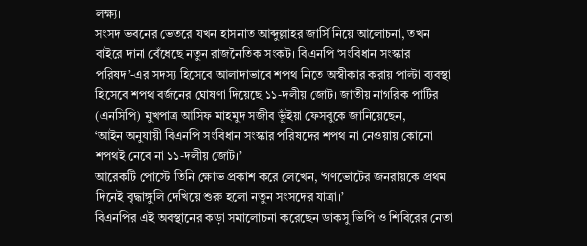লক্ষ্য।
সংসদ ভবনের ভেতরে যখন হাসনাত আব্দুল্লাহর জার্সি নিয়ে আলোচনা, তখন বাইরে দানা বেঁধেছে নতুন রাজনৈতিক সংকট। বিএনপি ‘সংবিধান সংস্কার পরিষদ’-এর সদস্য হিসেবে আলাদাভাবে শপথ নিতে অস্বীকার করায় পাল্টা ব্যবস্থা হিসেবে শপথ বর্জনের ঘোষণা দিয়েছে ১১-দলীয় জোট। জাতীয় নাগরিক পার্টির (এনসিপি) মুখপাত্র আসিফ মাহমুদ সজীব ভূঁইয়া ফেসবুকে জানিয়েছেন,
‘আইন অনুযায়ী বিএনপি সংবিধান সংস্কার পরিষদের শপথ না নেওয়ায় কোনো শপথই নেবে না ১১-দলীয় জোট।’
আরেকটি পোস্টে তিনি ক্ষোভ প্রকাশ করে লেখেন, ‘গণভোটের জনরায়কে প্রথম দিনেই বৃদ্ধাঙ্গুলি দেখিয়ে শুরু হলো নতুন সংসদের যাত্রা।’
বিএনপির এই অবস্থানের কড়া সমালোচনা করেছেন ডাকসু ভিপি ও শিবিরের নেতা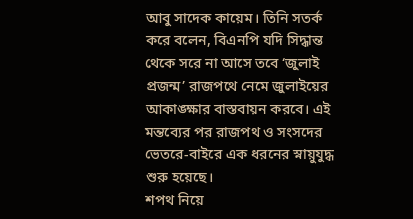আবু সাদেক কায়েম। তিনি সতর্ক করে বলেন, বিএনপি যদি সিদ্ধান্ত থেকে সরে না আসে তবে ‘জুলাই প্রজন্ম’ রাজপথে নেমে জুলাইয়ের আকাঙ্ক্ষার বাস্তবায়ন করবে। এই মন্তব্যের পর রাজপথ ও সংসদের ভেতরে-বাইরে এক ধরনের স্নায়ুযুদ্ধ শুরু হয়েছে।
শপথ নিয়ে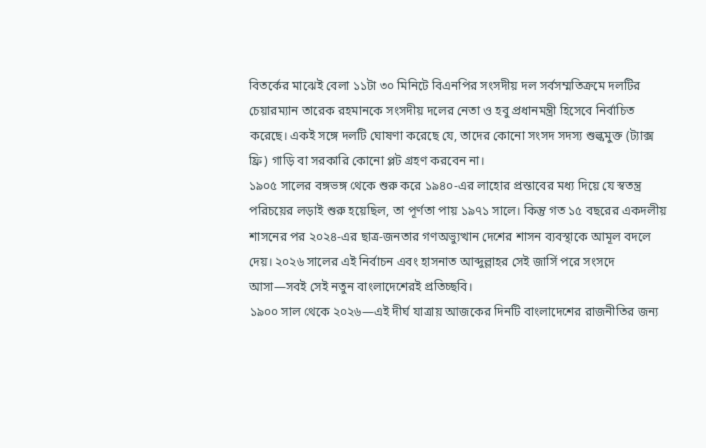বিতর্কের মাঝেই বেলা ১১টা ৩০ মিনিটে বিএনপির সংসদীয় দল সর্বসম্মতিক্রমে দলটির চেয়ারম্যান তারেক রহমানকে সংসদীয় দলের নেতা ও হবু প্রধানমন্ত্রী হিসেবে নির্বাচিত করেছে। একই সঙ্গে দলটি ঘোষণা করেছে যে, তাদের কোনো সংসদ সদস্য শুল্কমুক্ত (ট্যাক্স ফ্রি) গাড়ি বা সরকারি কোনো প্লট গ্রহণ করবেন না।
১৯০৫ সালের বঙ্গভঙ্গ থেকে শুরু করে ১৯৪০-এর লাহোর প্রস্তাবের মধ্য দিয়ে যে স্বতন্ত্র পরিচয়ের লড়াই শুরু হয়েছিল, তা পূর্ণতা পায় ১৯৭১ সালে। কিন্তু গত ১৫ বছরের একদলীয় শাসনের পর ২০২৪-এর ছাত্র-জনতার গণঅভ্যুত্থান দেশের শাসন ব্যবস্থাকে আমূল বদলে দেয়। ২০২৬ সালের এই নির্বাচন এবং হাসনাত আব্দুল্লাহর সেই জার্সি পরে সংসদে আসা—সবই সেই নতুন বাংলাদেশেরই প্রতিচ্ছবি।
১৯০০ সাল থেকে ২০২৬—এই দীর্ঘ যাত্রায় আজকের দিনটি বাংলাদেশের রাজনীতির জন্য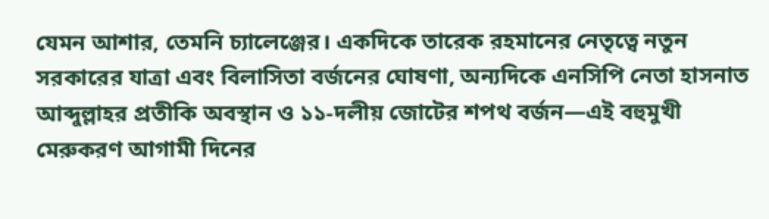যেমন আশার, তেমনি চ্যালেঞ্জের। একদিকে তারেক রহমানের নেতৃত্বে নতুন সরকারের যাত্রা এবং বিলাসিতা বর্জনের ঘোষণা, অন্যদিকে এনসিপি নেতা হাসনাত আব্দুল্লাহর প্রতীকি অবস্থান ও ১১-দলীয় জোটের শপথ বর্জন—এই বহুমুখী মেরুকরণ আগামী দিনের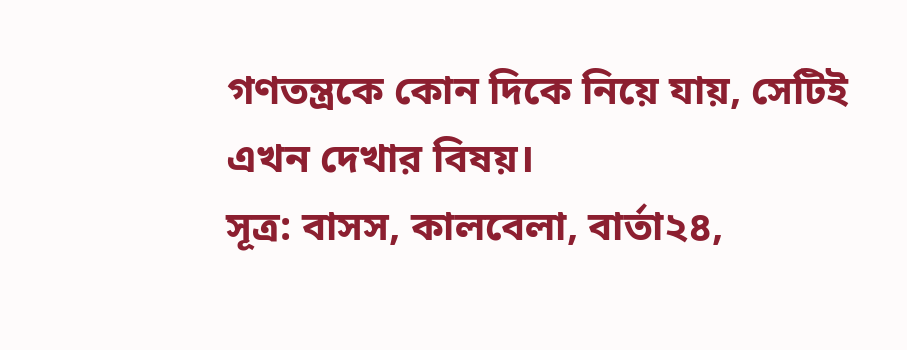গণতন্ত্রকে কোন দিকে নিয়ে যায়, সেটিই এখন দেখার বিষয়।
সূত্র: বাসস, কালবেলা, বার্তা২৪,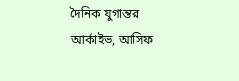দৈনিক যুগান্তর আর্কাইভ, আসিফ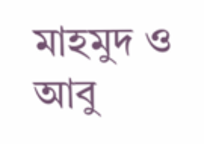মাহমুদ ও আবু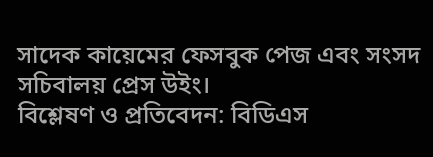সাদেক কায়েমের ফেসবুক পেজ এবং সংসদ সচিবালয় প্রেস উইং।
বিশ্লেষণ ও প্রতিবেদন: বিডিএস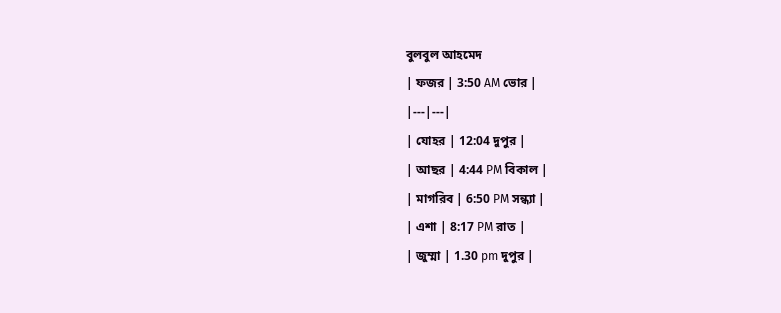বুলবুল আহমেদ
| ফজর | 3:50 AM ভোর |
|---|---|
| যোহর | 12:04 দুপুর |
| আছর | 4:44 PM বিকাল |
| মাগরিব | 6:50 PM সন্ধ্যা |
| এশা | 8:17 PM রাত |
| জুম্মা | 1.30 pm দুপুর |